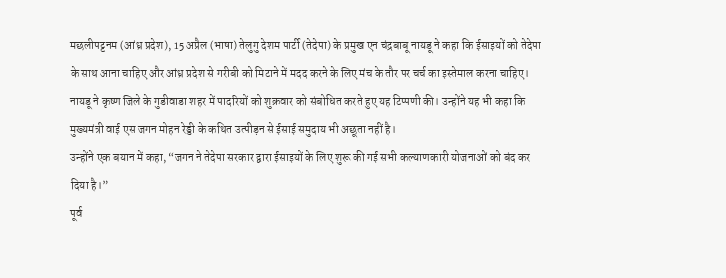मछलीपट्टनम (आंध्र प्रदेश), 15 अप्रैल (भाषा) तेलुगु देशम पार्टी (तेदेपा) के प्रमुख एन चंद्रबाबू नायडू ने कहा कि ईसाइयों को तेदेपा के साथ आना चाहिए और आंध्र प्रदेश से गरीबी को मिटाने में मदद करने के लिए मंच के तौर पर चर्च का इस्तेमाल करना चाहिए।
नायडू ने कृष्ण जिले के गुडीवाडा शहर में पादरियों को शुक्रवार को संबोधित करते हुए यह टिप्पणी की। उन्होंने यह भी कहा कि मुख्यमंत्री वाई एस जगन मोहन रेड्डी के कथित उत्पीड़न से ईसाई समुदाय भी अछूता नहीं है।
उन्होंने एक बयान में कहा, “जगन ने तेदेपा सरकार द्वारा ईसाइयों के लिए शुरू की गई सभी कल्याणकारी योजनाओं को बंद कर दिया है।”
पूर्व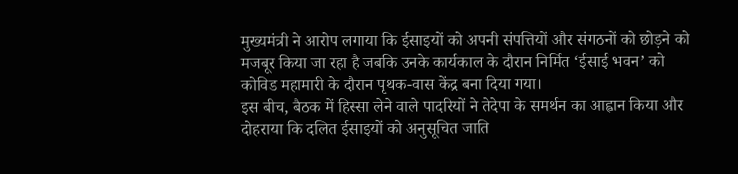मुख्यमंत्री ने आरोप लगाया कि ईसाइयों को अपनी संपत्तियों और संगठनों को छोड़ने को मजबूर किया जा रहा है जबकि उनके कार्यकाल के दौरान निर्मित ‘ईसाई भवन’ को कोविड महामारी के दौरान पृथक-वास केंद्र बना दिया गया।
इस बीच, बैठक में हिस्सा लेने वाले पादरियों ने तेदेपा के समर्थन का आह्वान किया और दोहराया कि दलित ईसाइयों को अनुसूचित जाति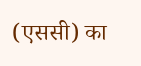(एससी) का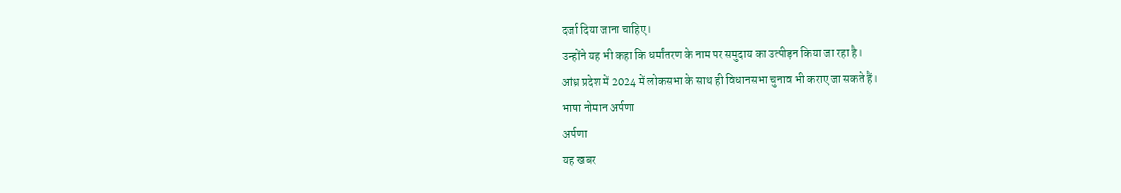दर्जा दिया जाना चाहिए।
उन्होंने यह भी कहा कि धर्मांतरण के नाम पर समुदाय का उत्पीड़न किया जा रहा है।
आंध्र प्रदेश में 2024 में लोकसभा के साथ ही विधानसभा चुनाव भी कराए जा सकते हैं।
भाषा नोमान अर्पणा
अर्पणा
यह खबर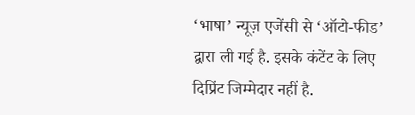‘भाषा’ न्यूज़ एजेंसी से ‘ऑटो-फीड’ द्वारा ली गई है. इसके कंटेंट के लिए दिप्रिंट जिम्मेदार नहीं है.